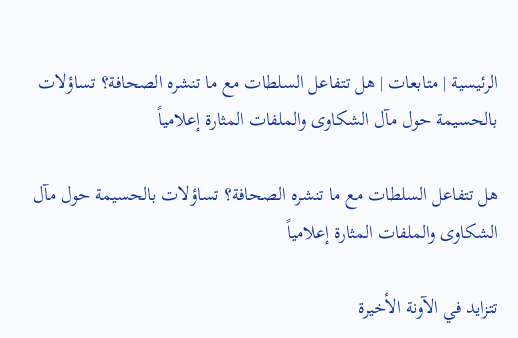الرئيسية | متابعات | هل تتفاعل السلطات مع ما تنشره الصحافة؟ تساؤلات بالحسيمة حول مآل الشكاوى والملفات المثارة إعلامياً

هل تتفاعل السلطات مع ما تنشره الصحافة؟ تساؤلات بالحسيمة حول مآل الشكاوى والملفات المثارة إعلامياً

تتزايد في الآونة الأخيرة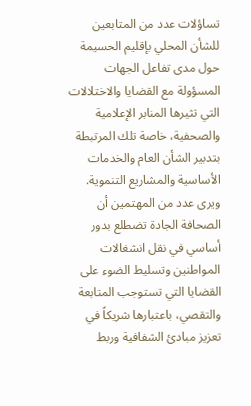تساؤلات عدد من المتابعين للشأن المحلي بإقليم الحسيمة حول مدى تفاعل الجهات المسؤولة مع القضايا والاختلالات التي تثيرها المنابر الإعلامية والصحفية، خاصة تلك المرتبطة بتدبير الشأن العام والخدمات الأساسية والمشاريع التنموية. ويرى عدد من المهتمين أن الصحافة الجادة تضطلع بدور أساسي في نقل انشغالات المواطنين وتسليط الضوء على القضايا التي تستوجب المتابعة والتقصي، باعتبارها شريكاً في تعزيز مبادئ الشفافية وربط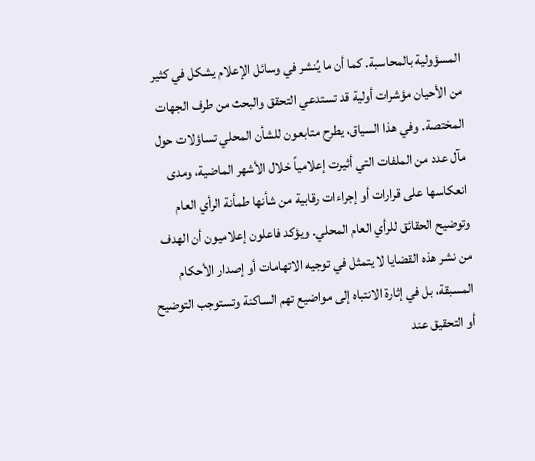المسؤولية بالمحاسبة. كما أن ما يُنشر في وسائل الإعلام يشكل في كثير من الأحيان مؤشرات أولية قد تستدعي التحقق والبحث من طرف الجهات المختصة. وفي هذا السياق، يطرح متابعون للشأن المحلي تساؤلات حول مآل عدد من الملفات التي أثيرت إعلامياً خلال الأشهر الماضية، ومدى انعكاسها على قرارات أو إجراءات رقابية من شأنها طمأنة الرأي العام وتوضيح الحقائق للرأي العام المحلي. ويؤكد فاعلون إعلاميون أن الهدف من نشر هذه القضايا لا يتمثل في توجيه الاتهامات أو إصدار الأحكام المسبقة، بل في إثارة الانتباه إلى مواضيع تهم الساكنة وتستوجب التوضيح أو التحقيق عند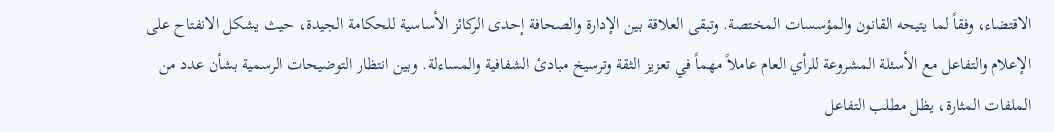الاقتضاء، وفقاً لما يتيحه القانون والمؤسسات المختصة. وتبقى العلاقة بين الإدارة والصحافة إحدى الركائز الأساسية للحكامة الجيدة، حيث يشكل الانفتاح على الإعلام والتفاعل مع الأسئلة المشروعة للرأي العام عاملاً مهماً في تعزيز الثقة وترسيخ مبادئ الشفافية والمساءلة. وبين انتظار التوضيحات الرسمية بشأن عدد من الملفات المثارة، يظل مطلب التفاعل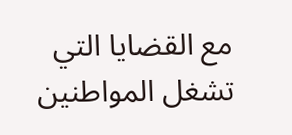مع القضايا التي تشغل المواطنين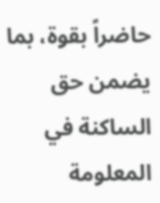حاضراً بقوة، بما يضمن حق الساكنة في المعلومة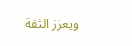ويعزز الثقة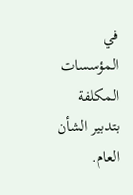في المؤسسات المكلفة بتدبير الشأن العام.